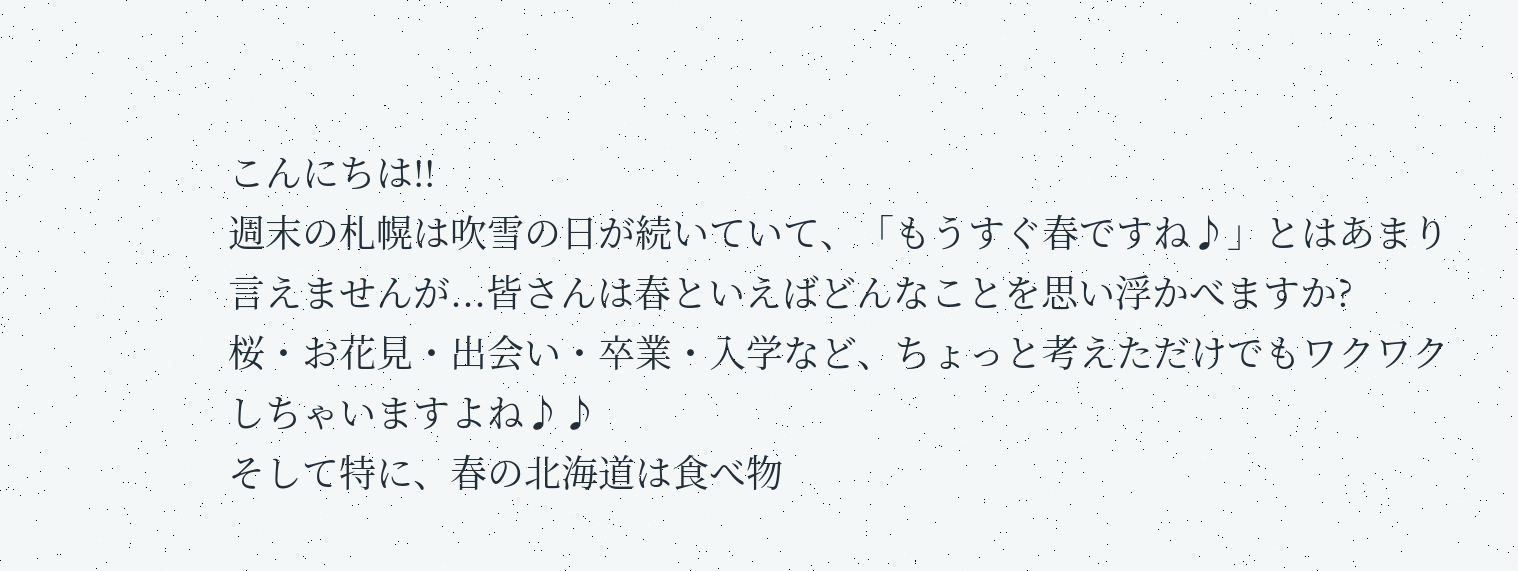こんにちは!!
週末の札幌は吹雪の日が続いていて、「もうすぐ春ですね♪」とはあまり言えませんが...皆さんは春といえばどんなことを思い浮かべますか?
桜・お花見・出会い・卒業・入学など、ちょっと考えただけでもワクワクしちゃいますよね♪♪
そして特に、春の北海道は食べ物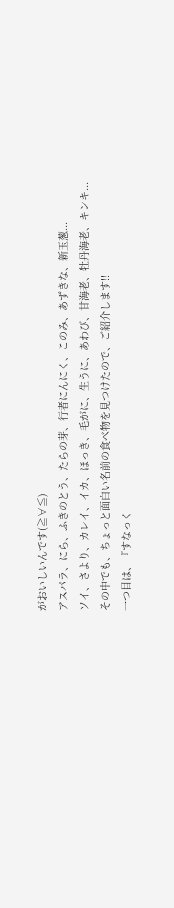がおいしいんです(≧∀≦)
アスパラ、にら、ふきのとう、たらの芽、行者にんにく、このみ、あずきな、新玉葱...
ソイ、さより、カレイ、イカ、ほっき、毛がに、生うに、あわび、甘海老、牡丹海老、キンキ...
その中でも、ちょっと面白い名前の食べ物を見つけたので、ご紹介します!!
一つ目は、『すなっく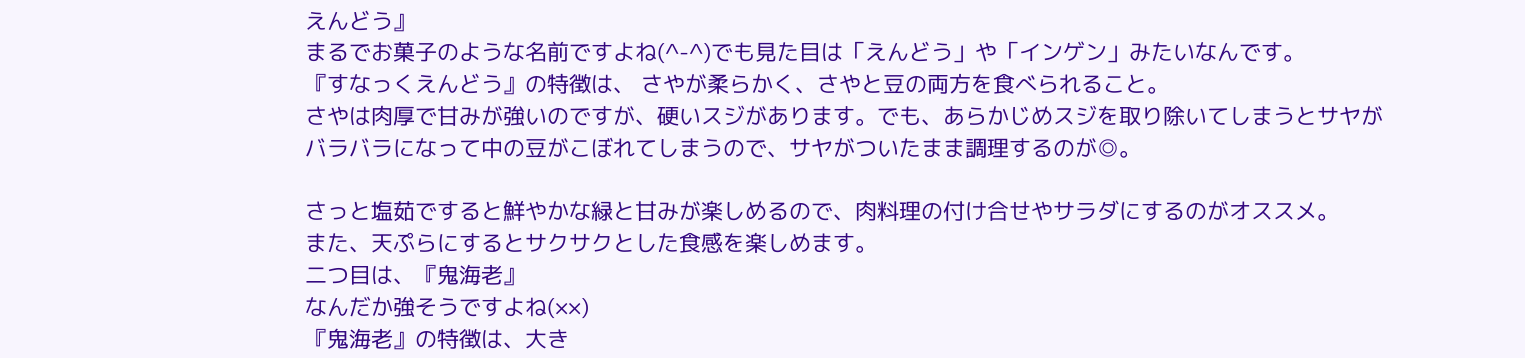えんどう』
まるでお菓子のような名前ですよね(^-^)でも見た目は「えんどう」や「インゲン」みたいなんです。
『すなっくえんどう』の特徴は、 さやが柔らかく、さやと豆の両方を食べられること。
さやは肉厚で甘みが強いのですが、硬いスジがあります。でも、あらかじめスジを取り除いてしまうとサヤがバラバラになって中の豆がこぼれてしまうので、サヤがついたまま調理するのが◎。

さっと塩茹ですると鮮やかな緑と甘みが楽しめるので、肉料理の付け合せやサラダにするのがオススメ。
また、天ぷらにするとサクサクとした食感を楽しめます。
二つ目は、『鬼海老』
なんだか強そうですよね(××)
『鬼海老』の特徴は、大き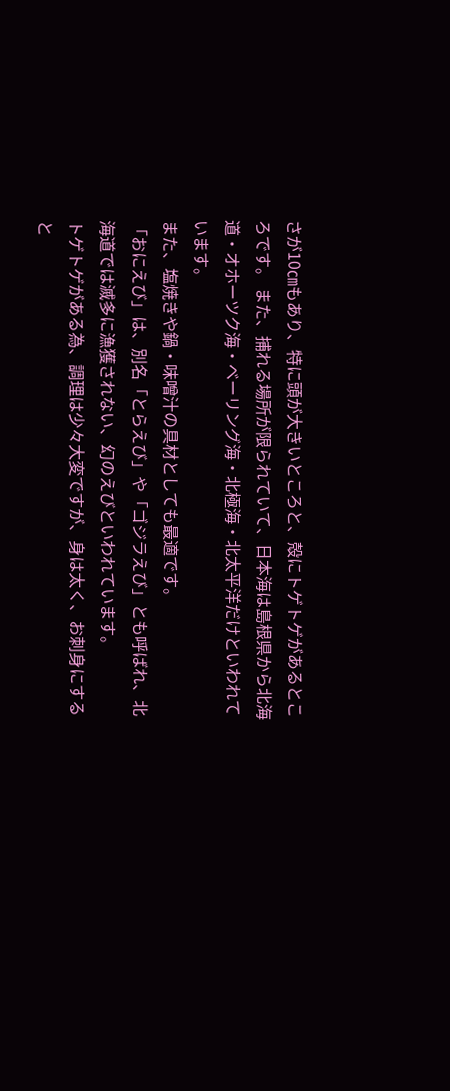さが10㎝もあり、特に頭が大きいところと、殻にトゲトゲがあるところです。 また、捕れる場所が限られていて、日本海は島根県から北海道・オホーツク海・ベーリング海・北極海・北太平洋だけといわれています。
また、塩焼きや鍋・味噌汁の具材としても最適です。
「おにえび」は、別名「とらえび」や「ゴジラえび」とも呼ばれ、北海道では滅多に漁獲されない、幻のえびといわれています。
トゲトゲがある為、調理は少々大変ですが、身は太く、お刺身にすると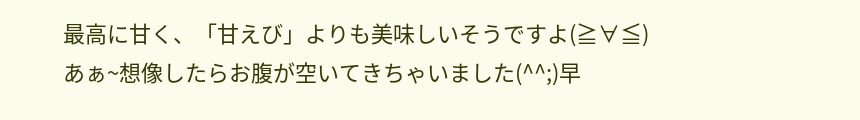最高に甘く、「甘えび」よりも美味しいそうですよ(≧∀≦)
あぁ~想像したらお腹が空いてきちゃいました(^^;)早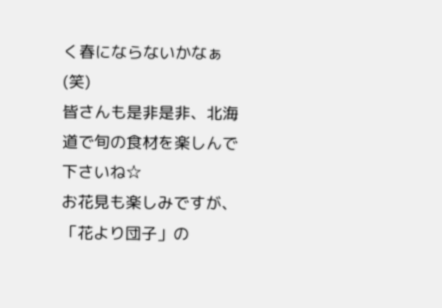く春にならないかなぁ(笑)
皆さんも是非是非、北海道で旬の食材を楽しんで下さいね☆
お花見も楽しみですが、「花より団子」の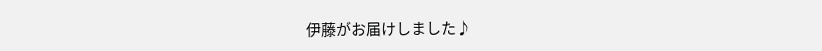伊藤がお届けしました♪